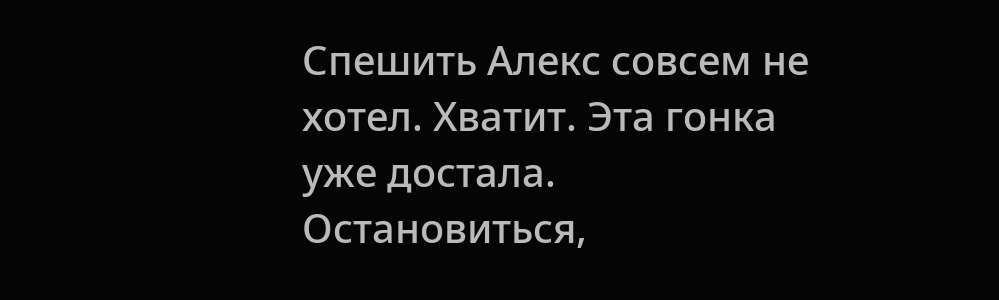Спешить Алекс совсем не хотел. Хватит. Эта гонка уже достала. Остановиться,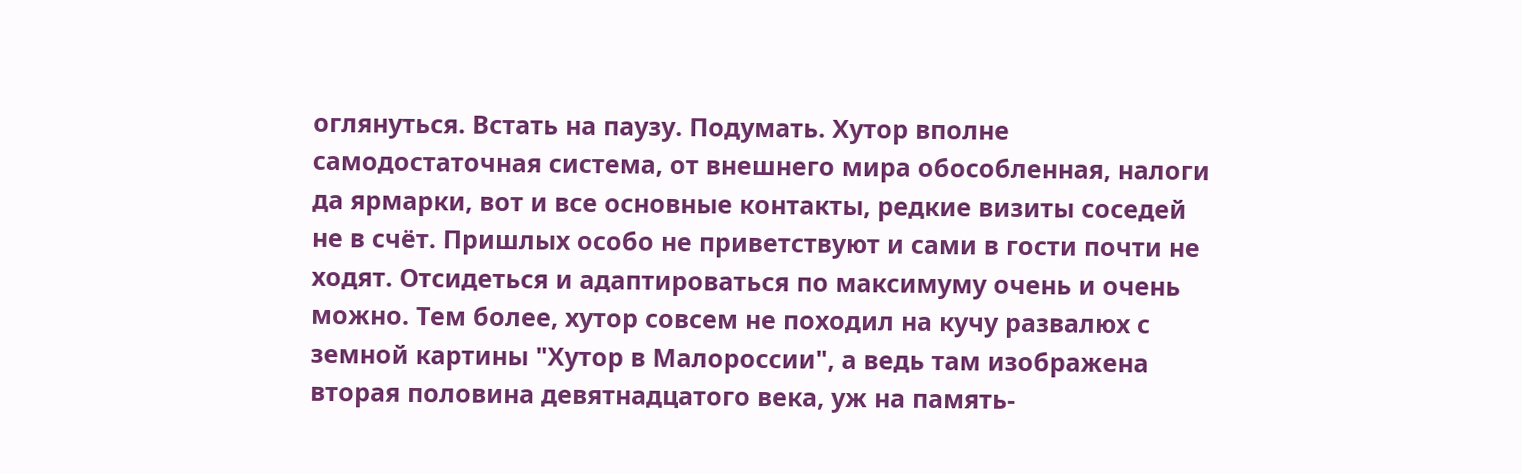оглянуться. Встать на паузу. Подумать. Хутор вполне самодостаточная система, от внешнего мира обособленная, налоги да ярмарки, вот и все основные контакты, редкие визиты соседей не в счёт. Пришлых особо не приветствуют и сами в гости почти не ходят. Отсидеться и адаптироваться по максимуму очень и очень можно. Тем более, хутор совсем не походил на кучу развалюх с земной картины "Хутор в Малороссии", а ведь там изображена вторая половина девятнадцатого века, уж на память-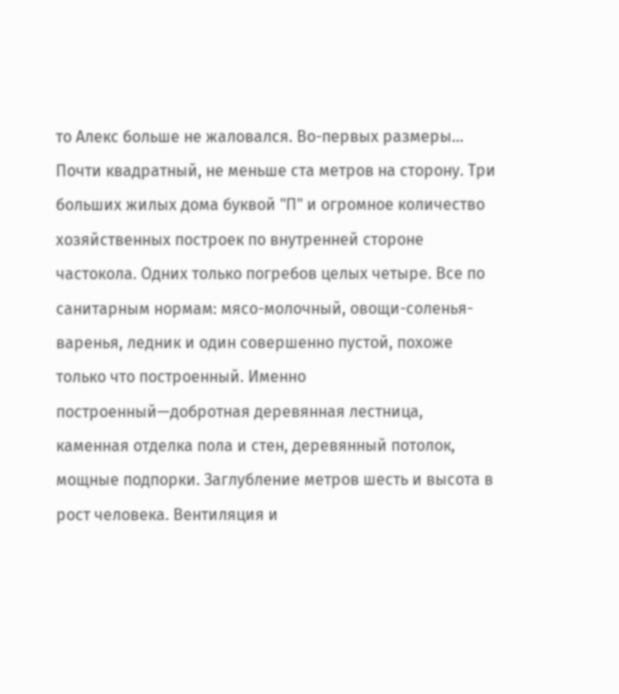то Алекс больше не жаловался. Во-первых размеры… Почти квадратный, не меньше ста метров на сторону. Три больших жилых дома буквой "П" и огромное количество хозяйственных построек по внутренней стороне частокола. Одних только погребов целых четыре. Все по санитарным нормам: мясо-молочный, овощи-соленья-варенья, ледник и один совершенно пустой, похоже только что построенный. Именно построенный—добротная деревянная лестница, каменная отделка пола и стен, деревянный потолок, мощные подпорки. Заглубление метров шесть и высота в рост человека. Вентиляция и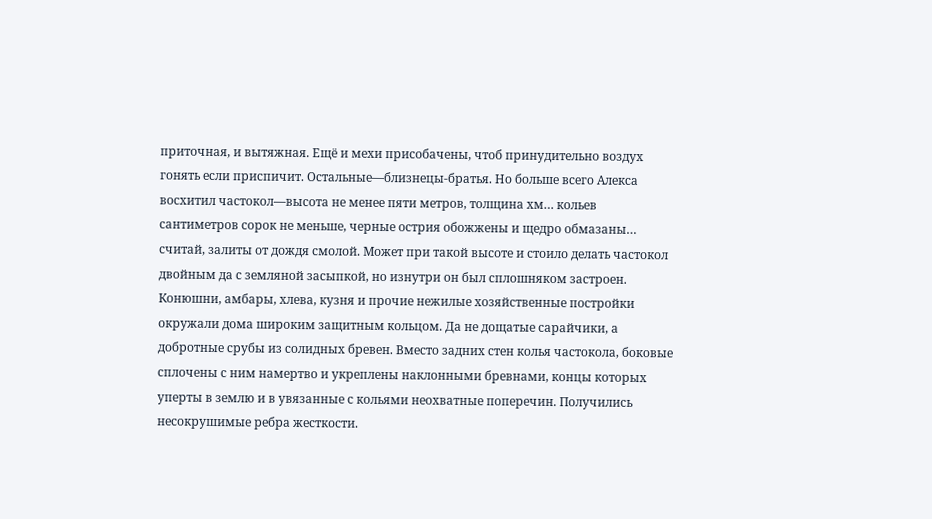приточная, и вытяжная. Ещё и мехи присобачены, чтоб принудительно воздух гонять если приспичит. Остальные—близнецы-братья. Но больше всего Алекса восхитил частокол—высота не менее пяти метров, толщина хм… кольев сантиметров сорок не меньше, черные острия обожжены и щедро обмазаны… считай, залиты от дождя смолой. Может при такой высоте и стоило делать частокол двойным да с земляной засыпкой, но изнутри он был сплошняком застроен. Конюшни, амбары, хлева, кузня и прочие нежилые хозяйственные постройки окружали дома широким защитным кольцом. Да не дощатые сарайчики, а добротные срубы из солидных бревен. Вместо задних стен колья частокола, боковые сплочены с ним намертво и укреплены наклонными бревнами, концы которых уперты в землю и в увязанные с кольями неохватные поперечин. Получились несокрушимые ребра жесткости.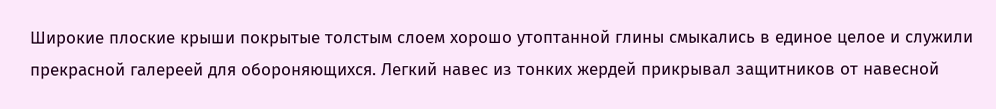Широкие плоские крыши покрытые толстым слоем хорошо утоптанной глины смыкались в единое целое и служили прекрасной галереей для обороняющихся. Легкий навес из тонких жердей прикрывал защитников от навесной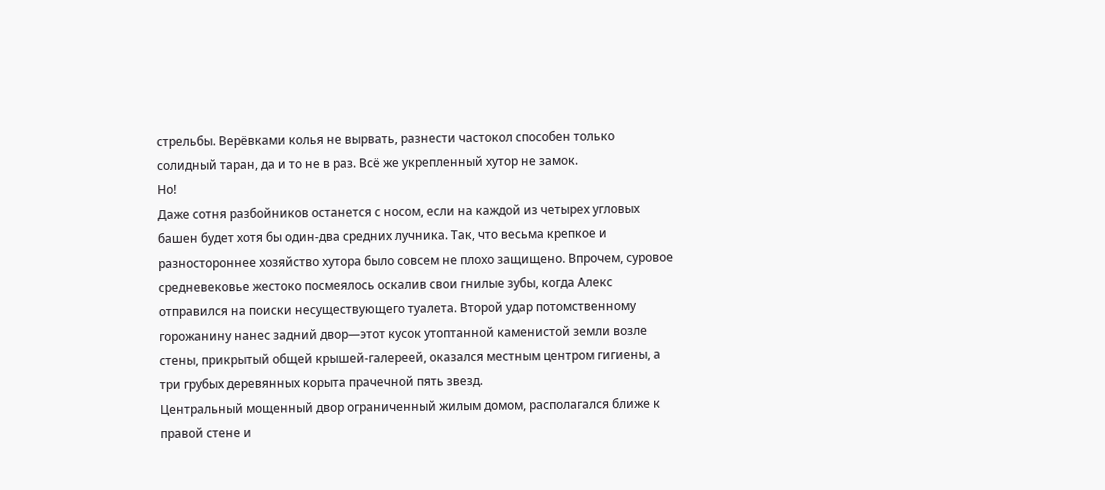стрельбы. Верёвками колья не вырвать, разнести частокол способен только солидный таран, да и то не в раз. Всё же укрепленный хутор не замок.
Но!
Даже сотня разбойников останется с носом, если на каждой из четырех угловых башен будет хотя бы один-два средних лучника. Так, что весьма крепкое и разностороннее хозяйство хутора было совсем не плохо защищено. Впрочем, суровое средневековье жестоко посмеялось оскалив свои гнилые зубы, когда Алекс отправился на поиски несуществующего туалета. Второй удар потомственному горожанину нанес задний двор—этот кусок утоптанной каменистой земли возле стены, прикрытый общей крышей-галереей, оказался местным центром гигиены, а три грубых деревянных корыта прачечной пять звезд.
Центральный мощенный двор ограниченный жилым домом, располагался ближе к правой стене и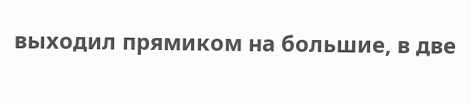выходил прямиком на большие, в две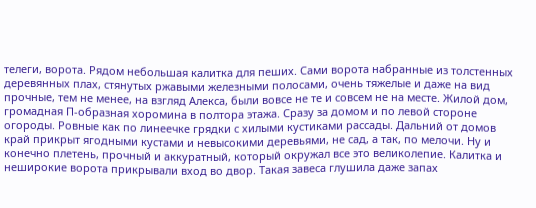телеги, ворота. Рядом небольшая калитка для пеших. Сами ворота набранные из толстенных деревянных плах, стянутых ржавыми железными полосами, очень тяжелые и даже на вид прочные, тем не менее, на взгляд Алекса, были вовсе не те и совсем не на месте. Жилой дом, громадная П-образная хоромина в полтора этажа. Сразу за домом и по левой стороне огороды. Ровные как по линеечке грядки с хилыми кустиками рассады. Дальний от домов край прикрыт ягодными кустами и невысокими деревьями, не сад, а так, по мелочи. Ну и конечно плетень, прочный и аккуратный, который окружал все это великолепие. Калитка и неширокие ворота прикрывали вход во двор. Такая завеса глушила даже запах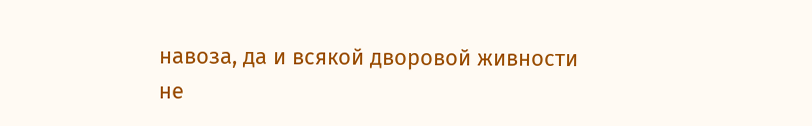навоза, да и всякой дворовой живности не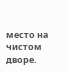место на чистом дворе.